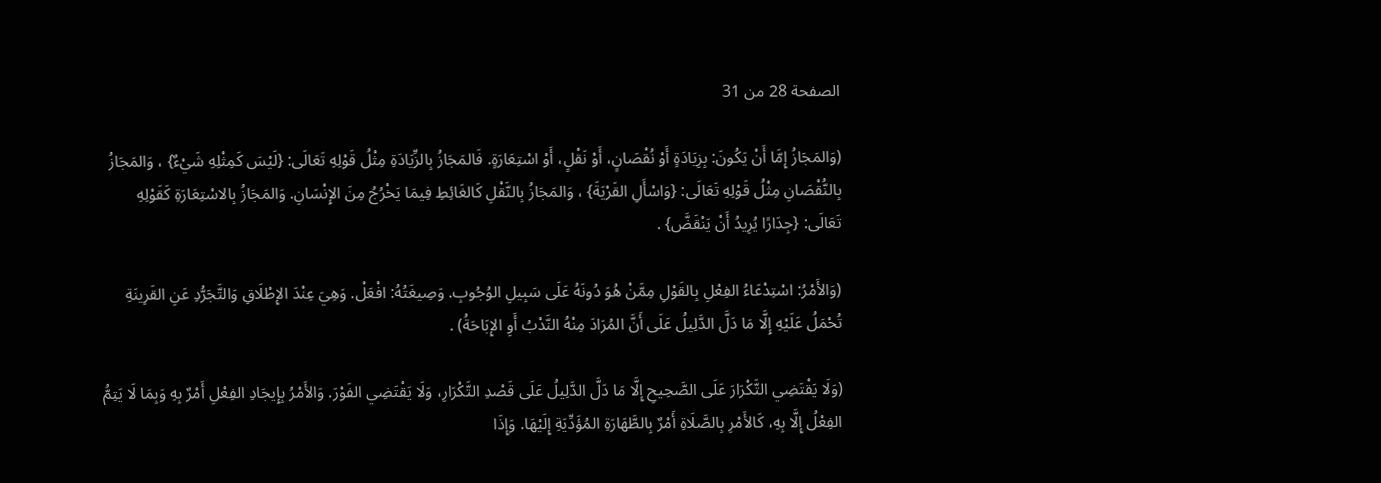الصفحة 28 من 31

(وَالمَجَازُ إِمَّا أَنْ يَكُونَ: بِزِيَادَةٍ أَوْ نُقْصَانٍ، أَوْ نَقْلٍ، أَوْ اسْتِعَارَةٍ. فَالمَجَازُ بِالزِّيَادَةِ مِثْلُ قَوْلِهِ تَعَالَى: {لَيْسَ كَمِثْلِهِ شَيْءٌ} ، وَالمَجَازُ بِالنُّقْصَانِ مِثْلُ قَوْلِهِ تَعَالَى: {وَاسْأَلِ القَرْيَةَ} ، وَالمَجَازُ بِالنَّقْلِ كَالغَائِطِ فِيمَا يَخْرُجُ مِنَ الإِنْسَانِ. وَالمَجَازُ بِالاسْتِعَارَةِ كَقَوْلِهِ تَعَالَى: {جِدَارًا يُرِيدُ أَنْ يَنْقَضَّ} .

(وَالأَمْرُ: اسْتِدْعَاءُ الفِعْلِ بِالقَوْلِ مِمَّنْ هُوَ دُونَهُ عَلَى سَبِيلِ الوُجُوبِ. وَصِيغَتُهُ: افْعَلْ. وَهِيَ عِنْدَ الإِطْلَاقِ وَالتَّجَرُّدِ عَنِ القَرِينَةِ تُحْمَلُ عَلَيْهِ إِلَّا مَا دَلَّ الدَّلِيلُ عَلَى أَنَّ المُرَادَ مِنْهُ النَّدْبُ أَوِ الإِبَاحَةُ) .

(وَلَا يَقْتَضِي التَّكْرَارَ عَلَى الصَّحِيحِ إِلَّا مَا دَلَّ الدَّلِيلُ عَلَى قَصْدِ التَّكْرَارِ، وَلَا يَقْتَضِي الفَوْرَ. وَالأَمْرُ بِإِيجَادِ الفِعْلِ أَمْرٌ بِهِ وَبِمَا لَا يَتِمُّ الفِعْلُ إِلَّا بِهِ، كَالأَمْرِ بِالصَّلَاةِ أَمْرٌ بِالطَّهَارَةِ المُؤَدِّيَةِ إِلَيْهَا. وَإِذَا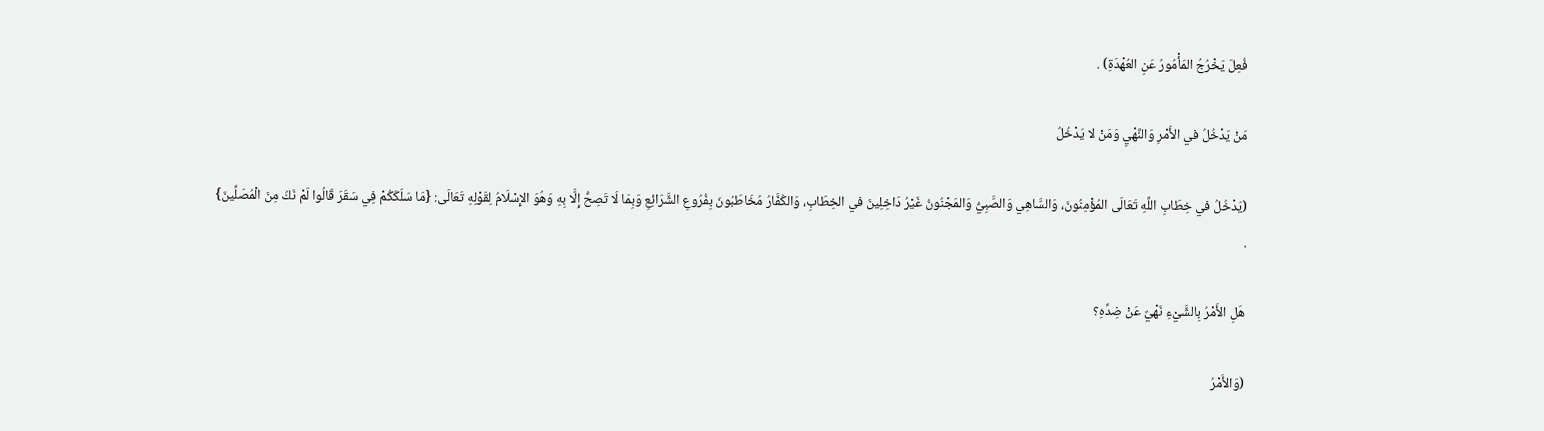فُعِلَ يَخْرُجُ المَأْمُورُ عَنِ العُهْدَةِ) .

مَنْ يَدْخُلُ في الأَمْرِ وَالنَّهْيِ وَمَنْ لا يَدْخُلُ

(يَدْخُلُ في خِطَابِ اللَّهِ تَعَالَى المُؤْمِنُونَ، وَالسَّاهِي وَالصَّبِيُّ وَالمَجْنُونُ غَيْرُ دَاخِلِينَ في الخِطَابِ، وَالكُفَّارُ مُخَاطَبُونَ بِفُرُوعِ الشَّرَائِعِ وَبِمَا لَا تَصِحُّ إِلَّا بِهِ وَهُوَ الإِسْلَامُ لِقَوْلِهِ تَعَالَى: {مَا سَلَكَكُمْ فِي سَقَرَ قَالُوا لَمْ نَكُ مِنَ الْمُصَلِّينَ} .

هَلِ الأَمْرُ بِالشَّيْءِ نَهْيٌ عَنْ ضِدِّهِ؟

(وَالأَمْرُ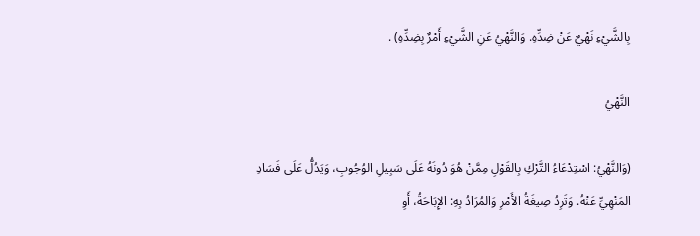بِالشَّيْءِ نَهْيٌ عَنْ ضِدِّهِ. وَالنَّهْيُ عَنِ الشَّيْءِ أَمْرٌ بِضِدِّهِ) .

النَّهْيُ

(وَالنَّهْيُ: اسْتِدْعَاءُ التَّرْكِ بِالقَوْلِ مِمَّنْ هُوَ دُونَهُ عَلَى سَبِيلِ الوُجُوبِ، وَيَدُلُّ عَلَى فَسَادِ المَنْهِيِّ عَنْهُ. وَتَرِدُ صِيغَةُ الأَمْرِ وَالمُرَادُ بِهِ: الإِبَاحَةُ، أَوِ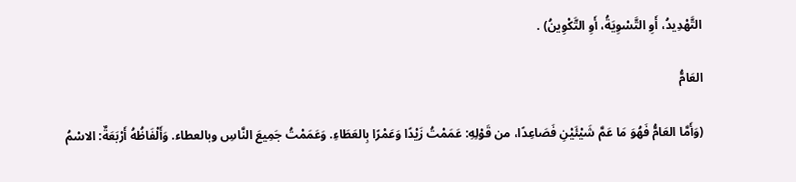التَّهْدِيدُ، أَوِ التَّسْوِيَةُ، أَوِ التَّكْوِينُ) .

العَامُّ

(وَأَمَّا العَامُّ فَهُوَ مَا عَمَّ شَيْئَيْنِ فَصَاعِدًا، من قَوْلِهِ: عَمَمْتُ زَيْدًا وَعَمْرًا بِالعَطَاءِ. وَعَمَمْتُ جَمِيعَ النَّاسِ وبالعطاء. وَأَلْفَاظُهُ أَرْبَعَةٌ: الاسْمُ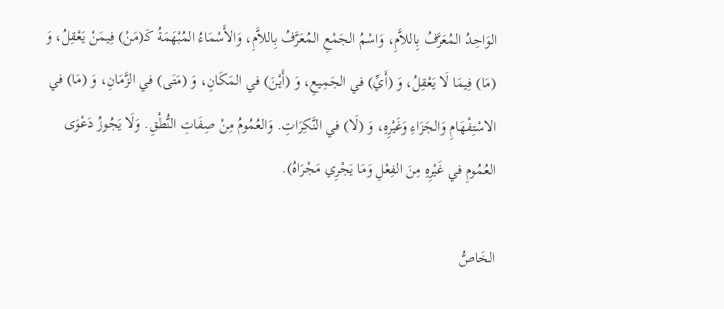الوَاحِدُ المُعَرَّفُ بِاللاَّمِ، وَاسْمُ الجَمْعِ المُعَرَّفُ بِاللاَّمِ، وَالأَسْمَاءُ المُبْهَمَةُ كَـ(مَنْ) فِيمَنْ يَعْقِلُ، وَ (مَا) فِيمَا لَا يَعْقِلُ، وَ (أَيِّ) في الجَمِيعِ، وَ (أَيْنَ) في المَكَانِ، وَ (مَتَى) في الزَّمَانِ، وَ (مَا) في الاسْتِفْهَامِ وَالجَزَاءِ وَغَيْرِهِ، وَ (لَا) في النَّكِرَاتِ. وَالعُمُومُ مِنْ صِفَاتِ النُّطْقِ. وَلَا يَجُوزُ دَعْوَى العُمُومِ في غَيْرِهِ مِنَ الفِعْلِ وَمَا يَجْرِي مَجْرَاهُ).

الخَاصُّ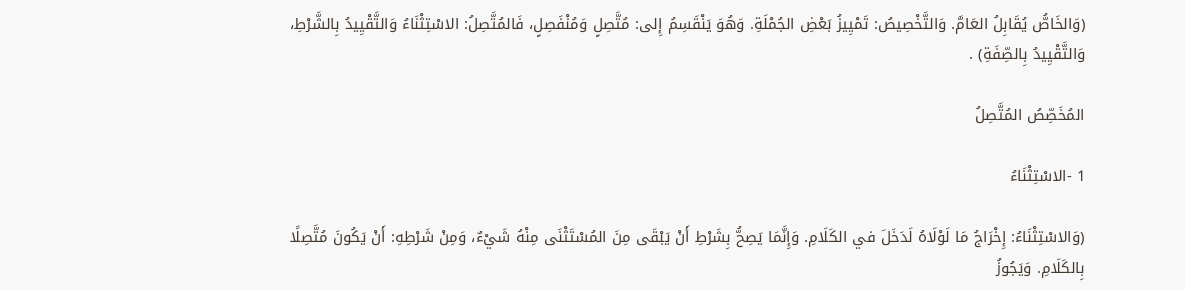(وَالخَاصُّ يُقَابِلُ العَامَّ. وَالتَّخْصِيصُ: تَمْيِيزُ بَعْضِ الجُمْلَةِ. وَهُوَ يَنْقَسِمُ إِلى: مُتَّصِلٍ وَمُنْفَصِلٍ، فَالمُتَّصِلُ: الاسْتِثْنَاءُ وَالتَّقْيِيدُ بِالشَّرْطِ، وَالتَّقْيِيدُ بِالصِّفَةِ) .

المُخَصِّصُ المُتَّصِلُ

1 -الاسْتِثْنَاءُ

(وَالاسْتِثْنَاءُ: إِخْرَاجُ مَا لَوْلَاهُ لَدَخَلَ في الكَلَامِ. وَإِنَّمَا يَصِحُّ بِشَرْطِ أَنْ يَبْقَى مِنَ المُسْتَثْنَى مِنْهُ شَيْءٌ، وَمِنْ شَرْطِهِ: أَنْ يَكُونَ مُتَّصِلًا بِالكَلَامِ. وَيَجُوزُ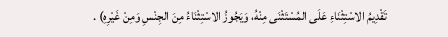تَقْدِيمُ الاسْتِثْنَاءِ عَلَى المُسْتَثْنَى مِنْهُ، وَيَجُوزُ الاسْتِثْنَاءُ مِنَ الجِنْسِ وَمِنْ غَيْرِهِ) .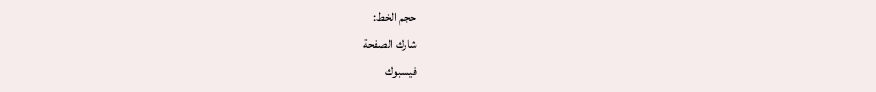حجم الخط:
شارك الصفحة
فيسبوك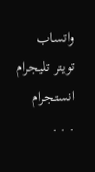واتساب تويتر تليجرام انستجرام
. . .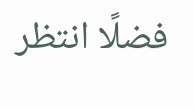فضلًا انتظر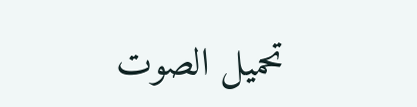تحميل الصوت